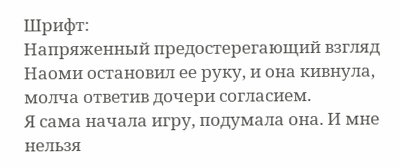Шрифт:
Напряженный предостерегающий взгляд Наоми остановил ее руку, и она кивнула, молча ответив дочери согласием.
Я сама начала игру, подумала она. И мне нельзя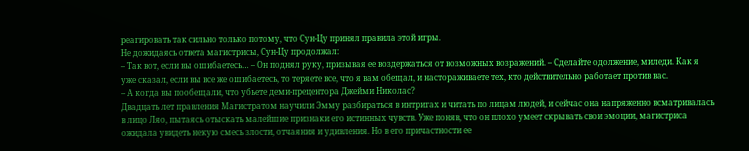реагировать так сильно только потому, что Сун-Цу принял правила этой игры.
Не дожидаясь ответа магистрисы, Сун-Цу продолжал:
– Так вот, если вы ошибаетесь… – Он поднял руку, призывая ее воздержаться от возможных возражений. – Сделайте одолжение, миледи. Как я уже сказал, если вы все же ошибаетесь, то теряете все, что я вам обещал, и настораживаете тех, кто действительно работает против вас.
– А когда вы пообещали, что убьете деми-прецентора Джейми Николас?
Двадцать лет правления Магистратом научили Эмму разбираться в интригах и читать по лицам людей, и сейчас она напряженно всматривалась в лицо Ляо, пытаясь отыскать малейшие признаки его истинных чувств. Уже поняв, что он плохо умеет скрывать свои эмоции, магистриса ожидала увидеть некую смесь злости, отчаяния и удивления. Но в его причастности ее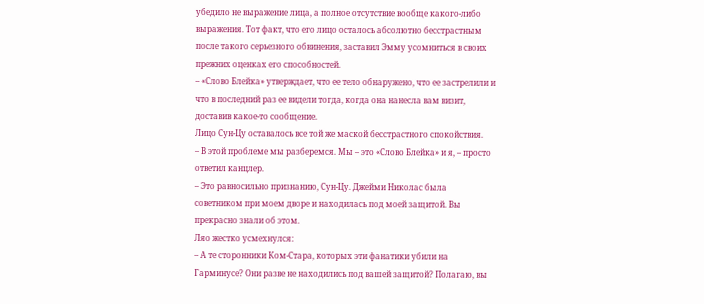убедило не выражение лица, а полное отсутствие вообще какого-либо выражения. Тот факт, что его лицо осталось абсолютно бесстрастным после такого серьезного обвинения, заставил Эмму усомниться в своих прежних оценках его способностей.
– «Слово Блейка» утверждает, что ее тело обнаружено, что ее застрелили и что в последний раз ее видели тогда, когда она нанесла вам визит, доставив какое-то сообщение.
Лицо Сун-Цу оставалось все той же маской бесстрастного спокойствия.
– В этой проблеме мы разберемся. Мы – это «Слово Блейка» и я, – просто ответил канцлер.
– Это равносильно признанию, Сун-Цу. Джейми Николас была советником при моем дворе и находилась под моей защитой. Вы прекрасно знали об этом.
Ляо жестко усмехнулся:
– А те сторонники Ком-Стара, которых эти фанатики убили на Гарминусе? Они разве не находились под вашей защитой? Полагаю, вы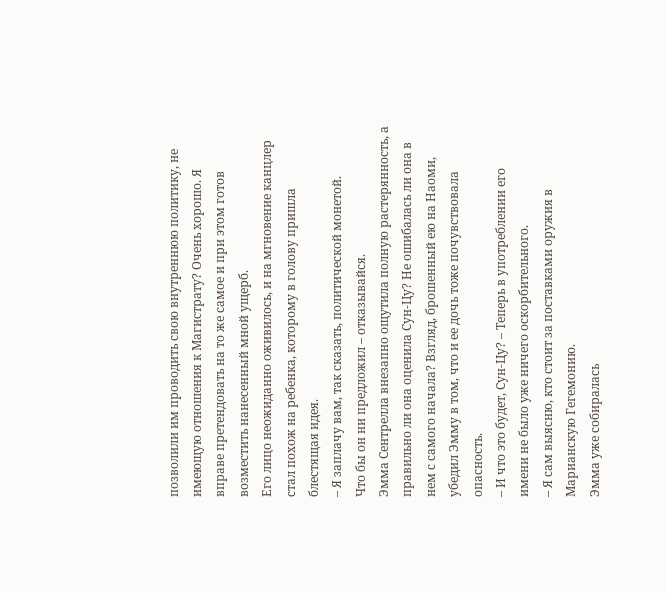позволили им проводить свою внутреннюю политику, не имеющую отношения к Магистрату? Очень хорошо. Я вправе претендовать на то же самое и при этом готов возместить нанесенный мной ущерб.
Его лицо неожиданно оживилось, и на мгновение канцлер стал похож на ребенка, которому в голову пришла блестящая идея.
– Я заплачу вам, так сказать, политической монетой.
Что бы он ни предложил – отказывайся.
Эмма Сентрелла внезапно ощутила полную растерянность, а правильно ли она оценила Сун-Цу? Не ошибалась ли она в нем с самого начала? Взгляд, брошенный ею на Наоми, убедил Эмму в том, что и ее дочь тоже почувствовала опасность.
– И что это будет, Сун-Цу? – Теперь в употреблении его имени не было уже ничего оскорбительного.
– Я сам выясню, кто стоит за поставками оружия в Марианскую Гегемонию.
Эмма уже собиралась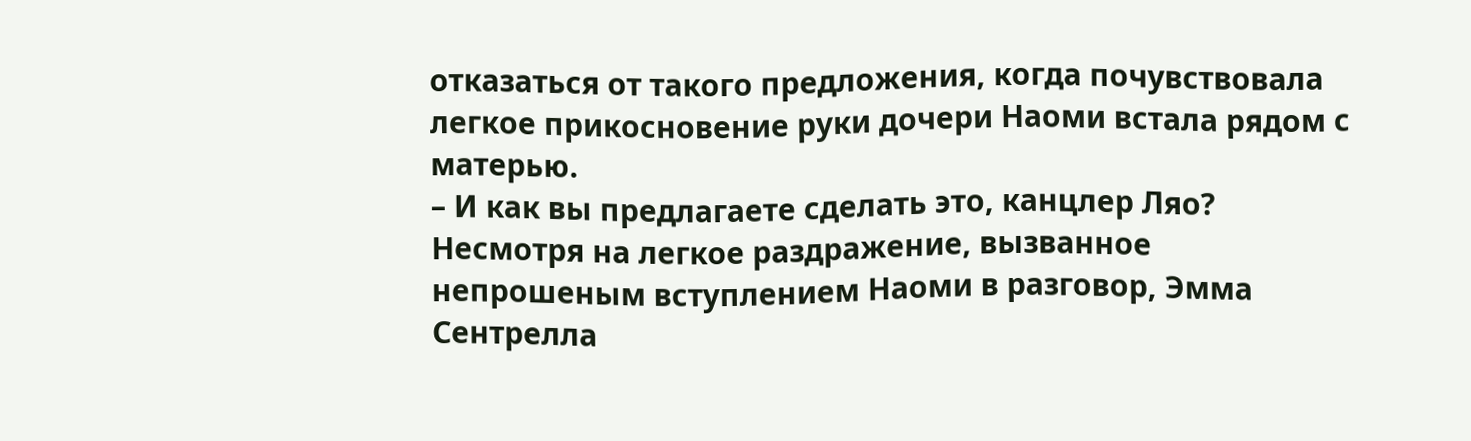отказаться от такого предложения, когда почувствовала легкое прикосновение руки дочери Наоми встала рядом с матерью.
– И как вы предлагаете сделать это, канцлер Ляо?
Несмотря на легкое раздражение, вызванное непрошеным вступлением Наоми в разговор, Эмма Сентрелла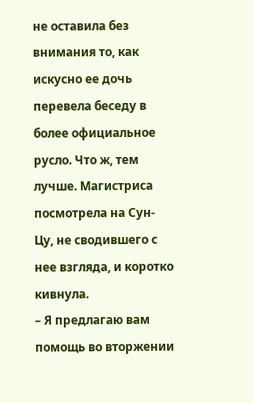не оставила без внимания то, как искусно ее дочь перевела беседу в более официальное русло. Что ж, тем лучше. Магистриса посмотрела на Сун-Цу, не сводившего с нее взгляда, и коротко кивнула.
– Я предлагаю вам помощь во вторжении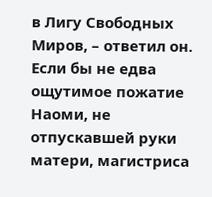в Лигу Свободных Миров, – ответил он.
Если бы не едва ощутимое пожатие Наоми, не отпускавшей руки матери, магистриса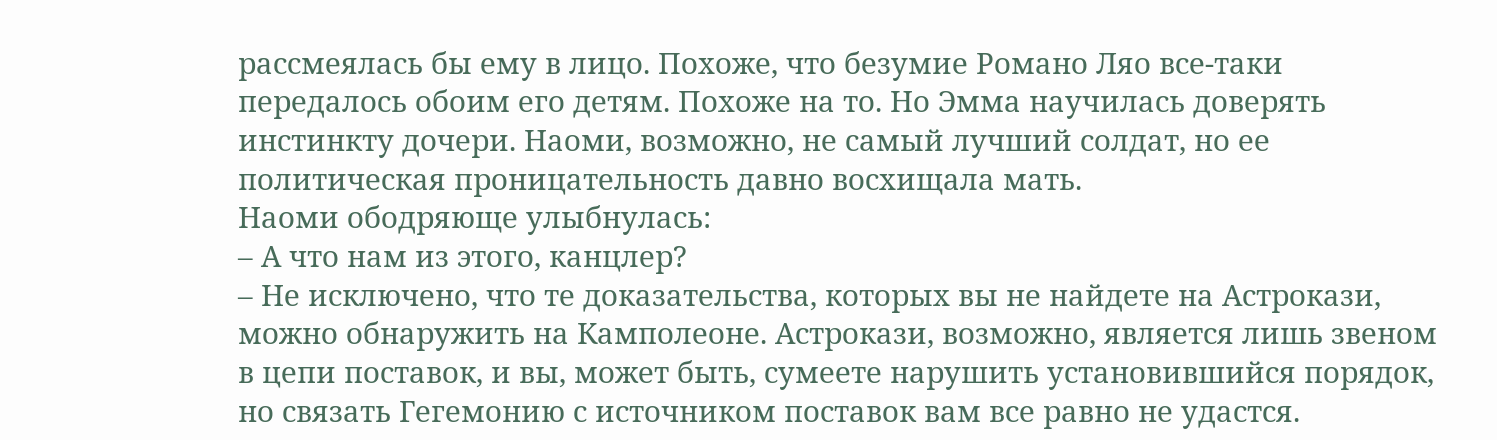рассмеялась бы ему в лицо. Похоже, что безумие Романо Ляо все-таки передалось обоим его детям. Похоже на то. Но Эмма научилась доверять инстинкту дочери. Наоми, возможно, не самый лучший солдат, но ее политическая проницательность давно восхищала мать.
Наоми ободряюще улыбнулась:
– А что нам из этого, канцлер?
– Не исключено, что те доказательства, которых вы не найдете на Астрокази, можно обнаружить на Камполеоне. Астрокази, возможно, является лишь звеном в цепи поставок, и вы, может быть, сумеете нарушить установившийся порядок, но связать Гегемонию с источником поставок вам все равно не удастся.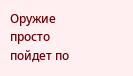Оружие просто пойдет по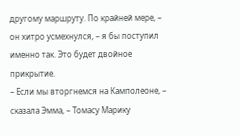другому маршруту. По крайней мере, – он хитро усмехнулся, – я бы поступил именно так. Это будет двойное прикрытие.
– Если мы вторгнемся на Камполеоне, – сказала Эмма, – Томасу Марику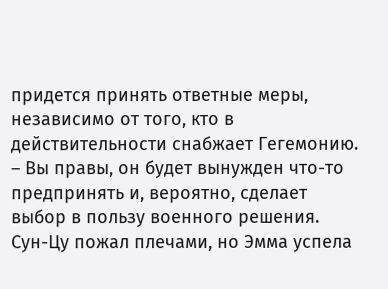придется принять ответные меры, независимо от того, кто в действительности снабжает Гегемонию.
– Вы правы, он будет вынужден что-то предпринять и, вероятно, сделает выбор в пользу военного решения.
Сун-Цу пожал плечами, но Эмма успела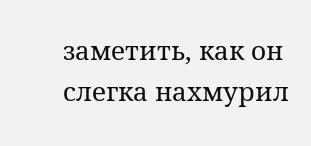заметить, как он слегка нахмурил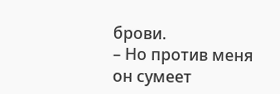брови.
– Но против меня он сумеет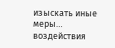изыскать иные меры… воздействия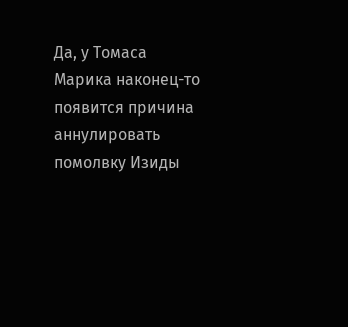Да, у Томаса Марика наконец-то появится причина аннулировать помолвку Изиды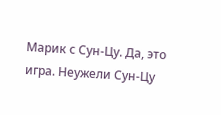Марик с Сун-Цу. Да, это игра. Неужели Сун-Цу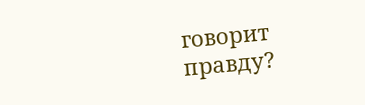говорит правду?